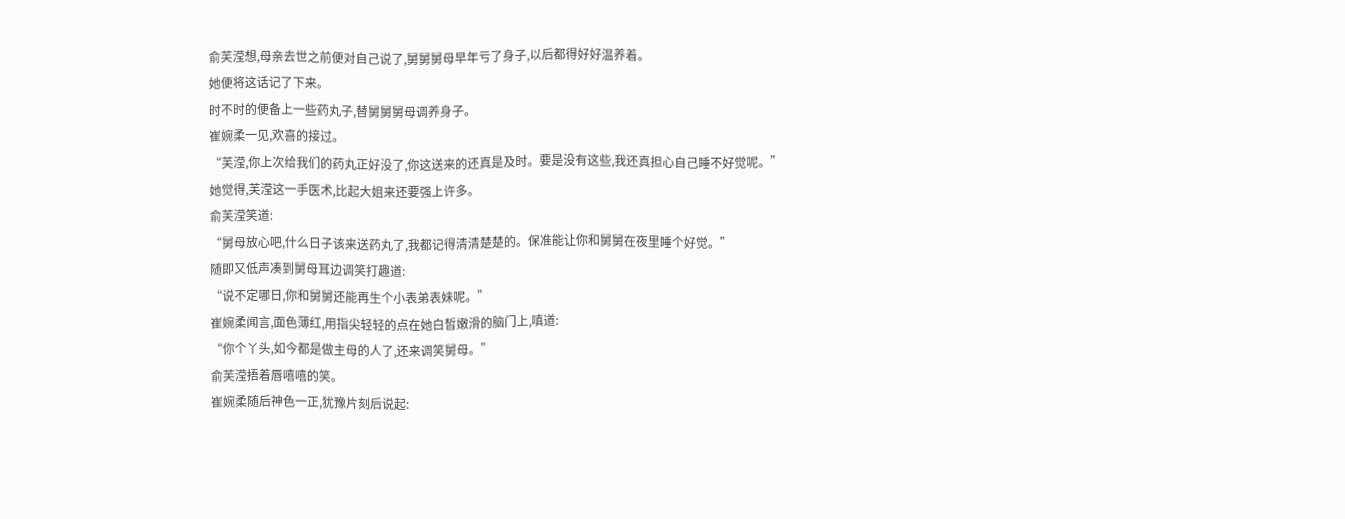俞芙滢想,母亲去世之前便对自己说了,舅舅舅母早年亏了身子,以后都得好好温养着。
她便将这话记了下来。
时不时的便备上一些药丸子,替舅舅舅母调养身子。
崔婉柔一见,欢喜的接过。
“芙滢,你上次给我们的药丸正好没了,你这送来的还真是及时。要是没有这些,我还真担心自己睡不好觉呢。”
她觉得,芙滢这一手医术,比起大姐来还要强上许多。
俞芙滢笑道:
“舅母放心吧,什么日子该来送药丸了,我都记得清清楚楚的。保准能让你和舅舅在夜里睡个好觉。”
随即又低声凑到舅母耳边调笑打趣道:
“说不定哪日,你和舅舅还能再生个小表弟表妹呢。”
崔婉柔闻言,面色薄红,用指尖轻轻的点在她白皙嫩滑的脑门上,嗔道:
“你个丫头,如今都是做主母的人了,还来调笑舅母。”
俞芙滢捂着唇嘻嘻的笑。
崔婉柔随后神色一正,犹豫片刻后说起: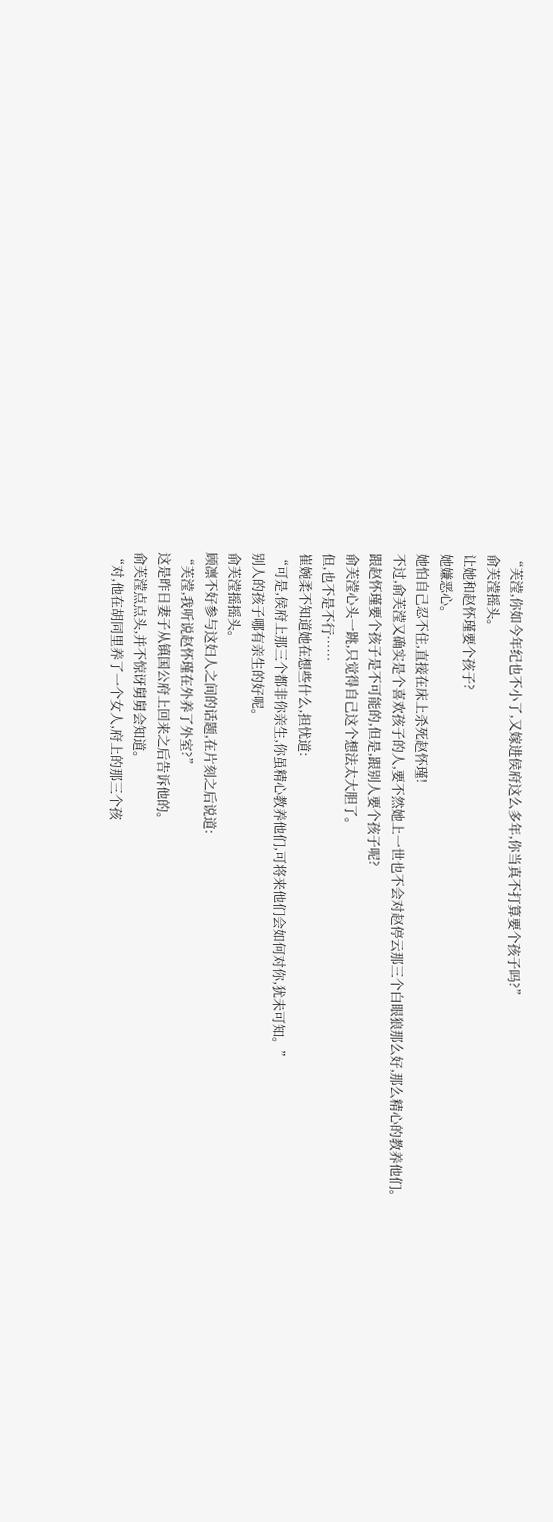“芙滢,你如今年纪也不小了,又嫁进侯府这么多年,你当真不打算要个孩子吗?”
俞芙滢摇头。
让她和赵怀瑾要个孩子?
她嫌恶心。
她怕自己忍不住,直接在床上杀死赵怀瑾!
不过,俞芙滢又确实是个喜欢孩子的人,要不然她上一世也不会对赵停云那三个白眼狼那么好,那么精心的教养他们。
跟赵怀瑾要个孩子是不可能的,但是,跟别人要个孩子呢?
俞芙滢心头一跳,只觉得自己这个想法太大胆了。
但,也不是不行……
崔婉柔不知道她在想些什么,担忧道:
“可是,侯府上那三个都非你亲生,你虽精心教养他们,可将来他们会如何对你,犹未可知。”
别人的孩子哪有亲生的好呢。
俞芙滢摇摇头。
顾凛不好参与这妇人之间的话题,在片刻之后说道:
“芙滢,我听说赵怀瑾在外养了外室?”
这是昨日妻子从镇国公府上回来之后告诉他的。
俞芙滢点点头,并不惊讶舅舅会知道。
“对,他在胡同里养了一个女人,府上的那三个孩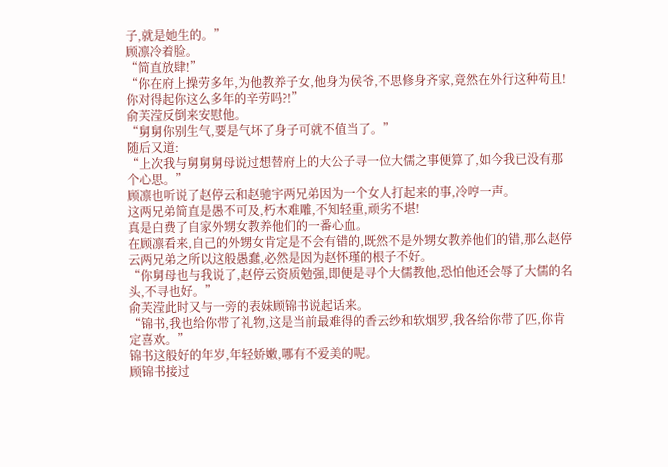子,就是她生的。”
顾凛冷着脸。
“简直放肆!”
“你在府上操劳多年,为他教养子女,他身为侯爷,不思修身齐家,竟然在外行这种苟且!你对得起你这么多年的辛劳吗?!”
俞芙滢反倒来安慰他。
“舅舅你别生气,要是气坏了身子可就不值当了。”
随后又道:
“上次我与舅舅舅母说过想替府上的大公子寻一位大儒之事便算了,如今我已没有那个心思。”
顾凛也听说了赵停云和赵驰宇两兄弟因为一个女人打起来的事,冷哼一声。
这两兄弟简直是愚不可及,朽木难雕,不知轻重,顽劣不堪!
真是白费了自家外甥女教养他们的一番心血。
在顾凛看来,自己的外甥女肯定是不会有错的,既然不是外甥女教养他们的错,那么赵停云两兄弟之所以这般愚蠢,必然是因为赵怀瑾的根子不好。
“你舅母也与我说了,赵停云资质勉强,即便是寻个大儒教他,恐怕他还会辱了大儒的名头,不寻也好。”
俞芙滢此时又与一旁的表妹顾锦书说起话来。
“锦书,我也给你带了礼物,这是当前最难得的香云纱和软烟罗,我各给你带了匹,你肯定喜欢。”
锦书这般好的年岁,年轻娇嫩,哪有不爱美的呢。
顾锦书接过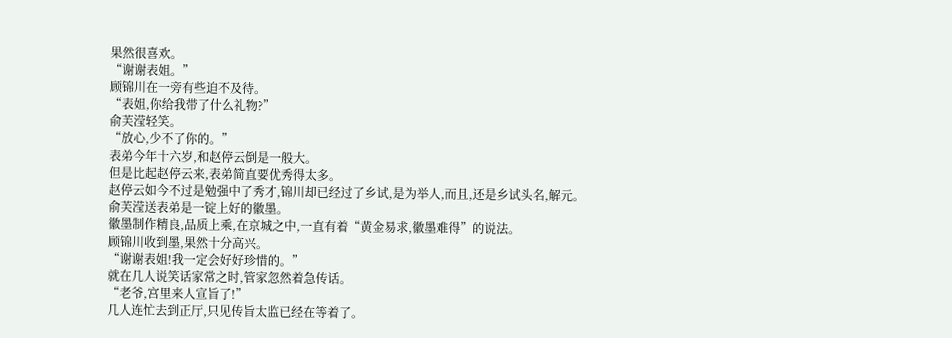果然很喜欢。
“谢谢表姐。”
顾锦川在一旁有些迫不及待。
“表姐,你给我带了什么礼物?”
俞芙滢轻笑。
“放心,少不了你的。”
表弟今年十六岁,和赵停云倒是一般大。
但是比起赵停云来,表弟简直要优秀得太多。
赵停云如今不过是勉强中了秀才,锦川却已经过了乡试,是为举人,而且,还是乡试头名,解元。
俞芙滢送表弟是一锭上好的徽墨。
徽墨制作精良,品质上乘,在京城之中,一直有着“黄金易求,徽墨难得”的说法。
顾锦川收到墨,果然十分高兴。
“谢谢表姐!我一定会好好珍惜的。”
就在几人说笑话家常之时,管家忽然着急传话。
“老爷,宫里来人宣旨了!”
几人连忙去到正厅,只见传旨太监已经在等着了。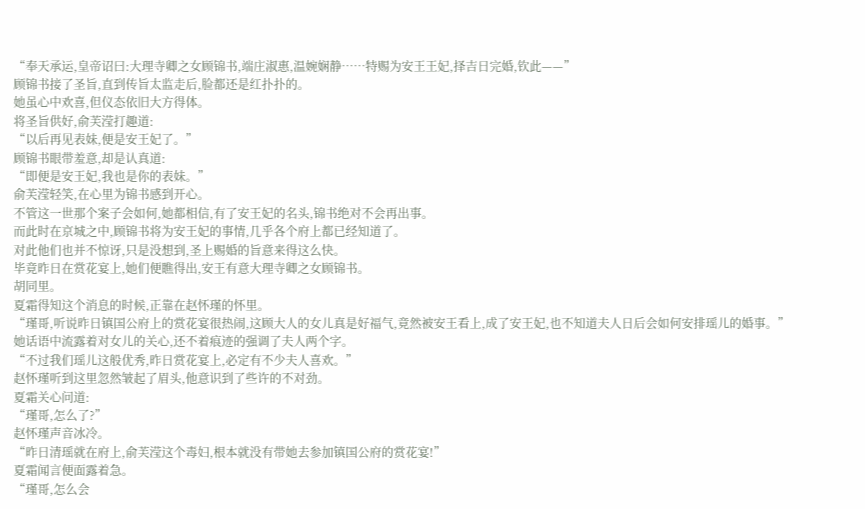“奉天承运,皇帝诏曰:大理寺卿之女顾锦书,端庄淑惠,温婉娴静……特赐为安王王妃,择吉日完婚,钦此——”
顾锦书接了圣旨,直到传旨太监走后,脸都还是红扑扑的。
她虽心中欢喜,但仪态依旧大方得体。
将圣旨供好,俞芙滢打趣道:
“以后再见表妹,便是安王妃了。”
顾锦书眼带羞意,却是认真道:
“即便是安王妃,我也是你的表妹。”
俞芙滢轻笑,在心里为锦书感到开心。
不管这一世那个案子会如何,她都相信,有了安王妃的名头,锦书绝对不会再出事。
而此时在京城之中,顾锦书将为安王妃的事情,几乎各个府上都已经知道了。
对此他们也并不惊讶,只是没想到,圣上赐婚的旨意来得这么快。
毕竟昨日在赏花宴上,她们便瞧得出,安王有意大理寺卿之女顾锦书。
胡同里。
夏霜得知这个消息的时候,正靠在赵怀瑾的怀里。
“瑾哥,听说昨日镇国公府上的赏花宴很热闹,这顾大人的女儿真是好福气,竟然被安王看上,成了安王妃,也不知道夫人日后会如何安排瑶儿的婚事。”
她话语中流露着对女儿的关心,还不着痕迹的强调了夫人两个字。
“不过我们瑶儿这般优秀,昨日赏花宴上,必定有不少夫人喜欢。”
赵怀瑾听到这里忽然皱起了眉头,他意识到了些许的不对劲。
夏霜关心问道:
“瑾哥,怎么了?”
赵怀瑾声音冰冷。
“昨日清瑶就在府上,俞芙滢这个毒妇,根本就没有带她去参加镇国公府的赏花宴!”
夏霜闻言便面露着急。
“瑾哥,怎么会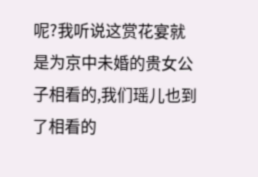呢?我听说这赏花宴就是为京中未婚的贵女公子相看的,我们瑶儿也到了相看的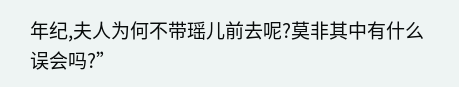年纪,夫人为何不带瑶儿前去呢?莫非其中有什么误会吗?”